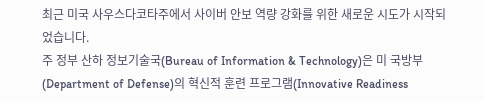최근 미국 사우스다코타주에서 사이버 안보 역량 강화를 위한 새로운 시도가 시작되었습니다.
주 정부 산하 정보기술국(Bureau of Information & Technology)은 미 국방부(Department of Defense)의 혁신적 훈련 프로그램(Innovative Readiness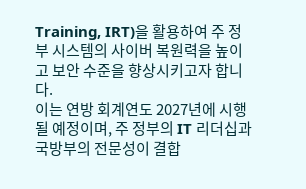Training, IRT)을 활용하여 주 정부 시스템의 사이버 복원력을 높이고 보안 수준을 향상시키고자 합니다.
이는 연방 회계연도 2027년에 시행될 예정이며, 주 정부의 IT 리더십과 국방부의 전문성이 결합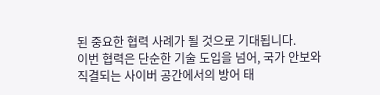된 중요한 협력 사례가 될 것으로 기대됩니다.
이번 협력은 단순한 기술 도입을 넘어, 국가 안보와 직결되는 사이버 공간에서의 방어 태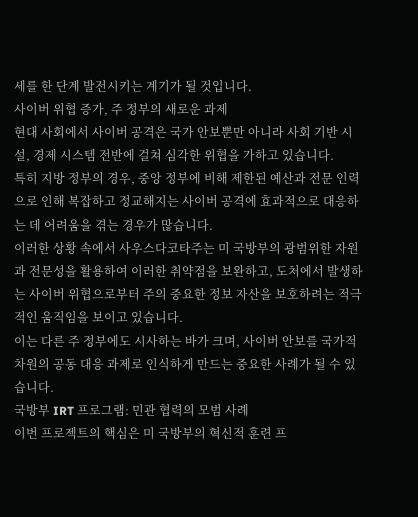세를 한 단계 발전시키는 계기가 될 것입니다.
사이버 위협 증가, 주 정부의 새로운 과제
현대 사회에서 사이버 공격은 국가 안보뿐만 아니라 사회 기반 시설, 경제 시스템 전반에 걸쳐 심각한 위협을 가하고 있습니다.
특히 지방 정부의 경우, 중앙 정부에 비해 제한된 예산과 전문 인력으로 인해 복잡하고 정교해지는 사이버 공격에 효과적으로 대응하는 데 어려움을 겪는 경우가 많습니다.
이러한 상황 속에서 사우스다코타주는 미 국방부의 광범위한 자원과 전문성을 활용하여 이러한 취약점을 보완하고, 도처에서 발생하는 사이버 위협으로부터 주의 중요한 정보 자산을 보호하려는 적극적인 움직임을 보이고 있습니다.
이는 다른 주 정부에도 시사하는 바가 크며, 사이버 안보를 국가적 차원의 공동 대응 과제로 인식하게 만드는 중요한 사례가 될 수 있습니다.
국방부 IRT 프로그램: 민관 협력의 모범 사례
이번 프로젝트의 핵심은 미 국방부의 혁신적 훈련 프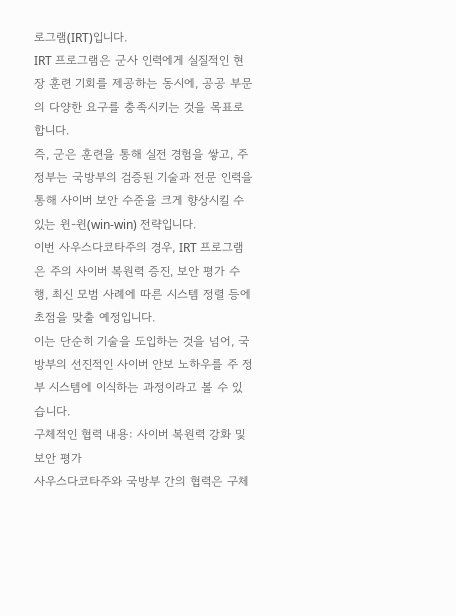로그램(IRT)입니다.
IRT 프로그램은 군사 인력에게 실질적인 현장 훈련 기회를 제공하는 동시에, 공공 부문의 다양한 요구를 충족시키는 것을 목표로 합니다.
즉, 군은 훈련을 통해 실전 경험을 쌓고, 주 정부는 국방부의 검증된 기술과 전문 인력을 통해 사이버 보안 수준을 크게 향상시킬 수 있는 윈-윈(win-win) 전략입니다.
이번 사우스다코타주의 경우, IRT 프로그램은 주의 사이버 복원력 증진, 보안 평가 수행, 최신 모범 사례에 따른 시스템 정렬 등에 초점을 맞출 예정입니다.
이는 단순히 기술을 도입하는 것을 넘어, 국방부의 선진적인 사이버 안보 노하우를 주 정부 시스템에 이식하는 과정이라고 볼 수 있습니다.
구체적인 협력 내용: 사이버 복원력 강화 및 보안 평가
사우스다코타주와 국방부 간의 협력은 구체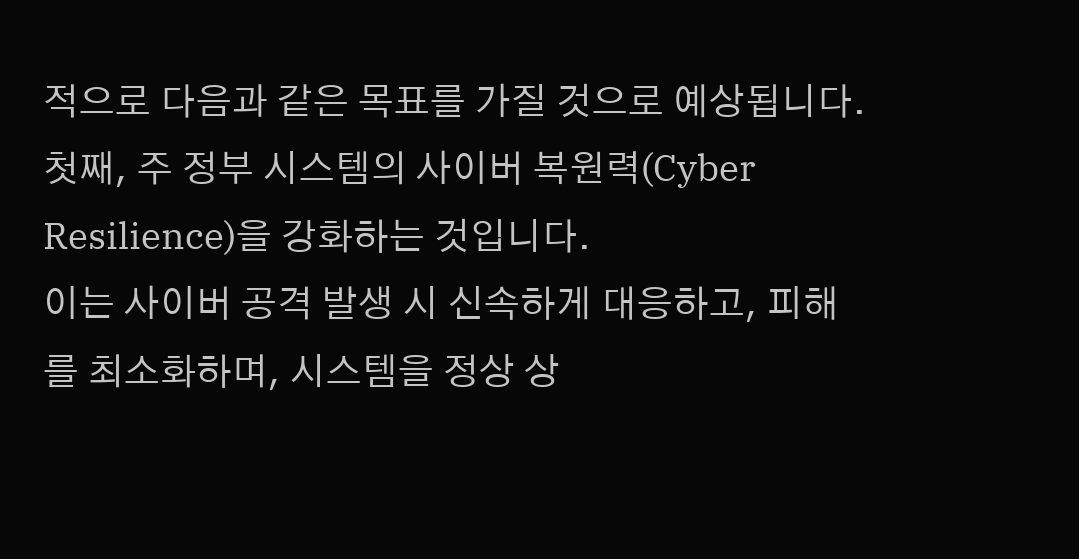적으로 다음과 같은 목표를 가질 것으로 예상됩니다.
첫째, 주 정부 시스템의 사이버 복원력(Cyber Resilience)을 강화하는 것입니다.
이는 사이버 공격 발생 시 신속하게 대응하고, 피해를 최소화하며, 시스템을 정상 상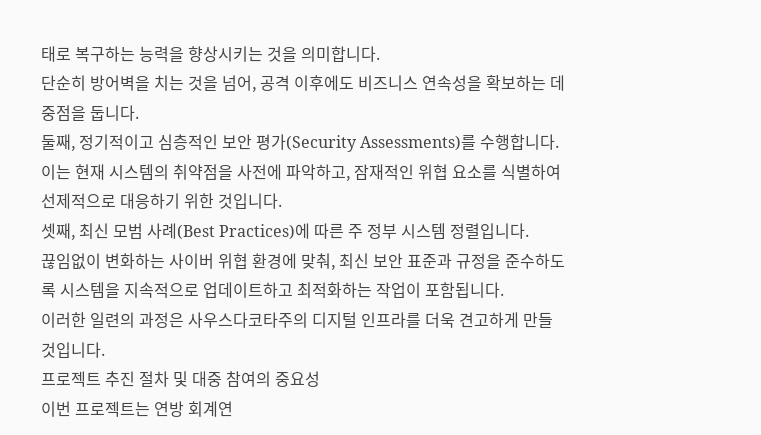태로 복구하는 능력을 향상시키는 것을 의미합니다.
단순히 방어벽을 치는 것을 넘어, 공격 이후에도 비즈니스 연속성을 확보하는 데 중점을 둡니다.
둘째, 정기적이고 심층적인 보안 평가(Security Assessments)를 수행합니다.
이는 현재 시스템의 취약점을 사전에 파악하고, 잠재적인 위협 요소를 식별하여 선제적으로 대응하기 위한 것입니다.
셋째, 최신 모범 사례(Best Practices)에 따른 주 정부 시스템 정렬입니다.
끊임없이 변화하는 사이버 위협 환경에 맞춰, 최신 보안 표준과 규정을 준수하도록 시스템을 지속적으로 업데이트하고 최적화하는 작업이 포함됩니다.
이러한 일련의 과정은 사우스다코타주의 디지털 인프라를 더욱 견고하게 만들 것입니다.
프로젝트 추진 절차 및 대중 참여의 중요성
이번 프로젝트는 연방 회계연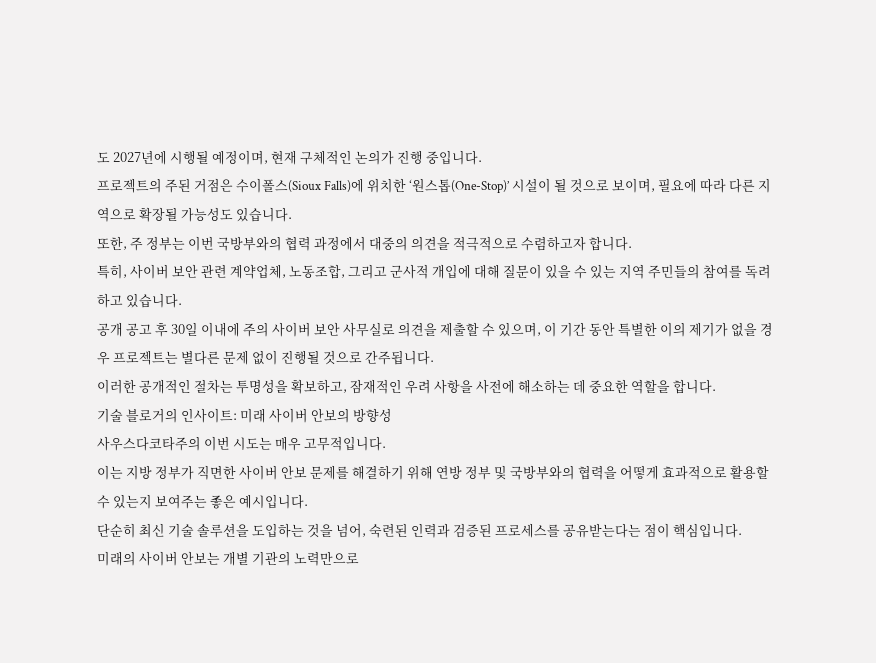도 2027년에 시행될 예정이며, 현재 구체적인 논의가 진행 중입니다.
프로젝트의 주된 거점은 수이폴스(Sioux Falls)에 위치한 ‘원스톱(One-Stop)’ 시설이 될 것으로 보이며, 필요에 따라 다른 지역으로 확장될 가능성도 있습니다.
또한, 주 정부는 이번 국방부와의 협력 과정에서 대중의 의견을 적극적으로 수렴하고자 합니다.
특히, 사이버 보안 관련 계약업체, 노동조합, 그리고 군사적 개입에 대해 질문이 있을 수 있는 지역 주민들의 참여를 독려하고 있습니다.
공개 공고 후 30일 이내에 주의 사이버 보안 사무실로 의견을 제출할 수 있으며, 이 기간 동안 특별한 이의 제기가 없을 경우 프로젝트는 별다른 문제 없이 진행될 것으로 간주됩니다.
이러한 공개적인 절차는 투명성을 확보하고, 잠재적인 우려 사항을 사전에 해소하는 데 중요한 역할을 합니다.
기술 블로거의 인사이트: 미래 사이버 안보의 방향성
사우스다코타주의 이번 시도는 매우 고무적입니다.
이는 지방 정부가 직면한 사이버 안보 문제를 해결하기 위해 연방 정부 및 국방부와의 협력을 어떻게 효과적으로 활용할 수 있는지 보여주는 좋은 예시입니다.
단순히 최신 기술 솔루션을 도입하는 것을 넘어, 숙련된 인력과 검증된 프로세스를 공유받는다는 점이 핵심입니다.
미래의 사이버 안보는 개별 기관의 노력만으로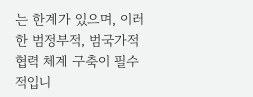는 한계가 있으며, 이러한 범정부적, 범국가적 협력 체계 구축이 필수적입니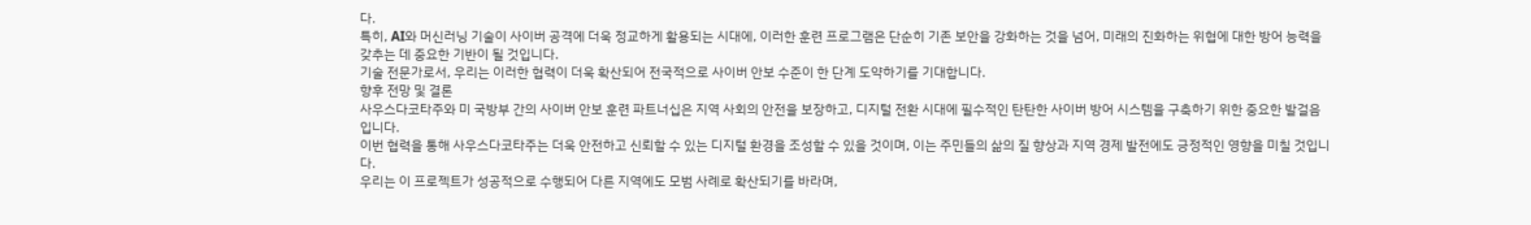다.
특히, AI와 머신러닝 기술이 사이버 공격에 더욱 정교하게 활용되는 시대에, 이러한 훈련 프로그램은 단순히 기존 보안을 강화하는 것을 넘어, 미래의 진화하는 위협에 대한 방어 능력을 갖추는 데 중요한 기반이 될 것입니다.
기술 전문가로서, 우리는 이러한 협력이 더욱 확산되어 전국적으로 사이버 안보 수준이 한 단계 도약하기를 기대합니다.
향후 전망 및 결론
사우스다코타주와 미 국방부 간의 사이버 안보 훈련 파트너십은 지역 사회의 안전을 보장하고, 디지털 전환 시대에 필수적인 탄탄한 사이버 방어 시스템을 구축하기 위한 중요한 발걸음입니다.
이번 협력을 통해 사우스다코타주는 더욱 안전하고 신뢰할 수 있는 디지털 환경을 조성할 수 있을 것이며, 이는 주민들의 삶의 질 향상과 지역 경제 발전에도 긍정적인 영향을 미칠 것입니다.
우리는 이 프로젝트가 성공적으로 수행되어 다른 지역에도 모범 사례로 확산되기를 바라며,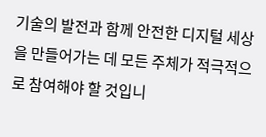기술의 발전과 함께 안전한 디지털 세상을 만들어가는 데 모든 주체가 적극적으로 참여해야 할 것입니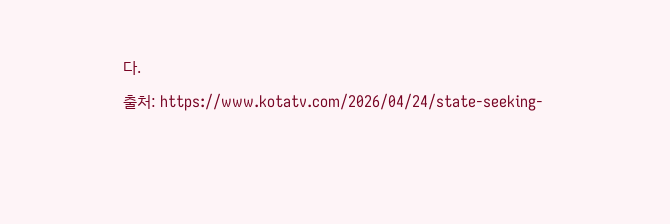다.
출처: https://www.kotatv.com/2026/04/24/state-seeking-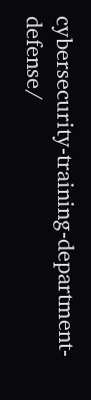cybersecurity-training-department-defense/